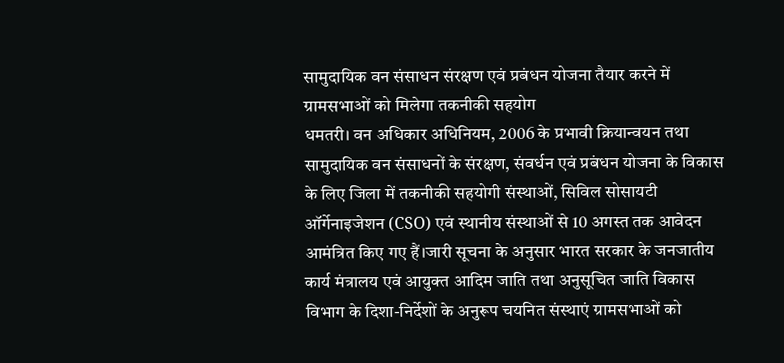सामुदायिक वन संसाधन संरक्षण एवं प्रबंधन योजना तैयार करने में ग्रामसभाओं को मिलेगा तकनीकी सहयोग
धमतरी। वन अधिकार अधिनियम, 2006 के प्रभावी क्रियान्वयन तथा सामुदायिक वन संसाधनों के संरक्षण, संवर्धन एवं प्रबंधन योजना के विकास के लिए जिला में तकनीकी सहयोगी संस्थाओं, सिविल सोसायटी ऑर्गेनाइजेशन (CSO) एवं स्थानीय संस्थाओं से 10 अगस्त तक आवेदन आमंत्रित किए गए हैं।जारी सूचना के अनुसार भारत सरकार के जनजातीय कार्य मंत्रालय एवं आयुक्त आदिम जाति तथा अनुसूचित जाति विकास विभाग के दिशा-निर्देशों के अनुरूप चयनित संस्थाएं ग्रामसभाओं को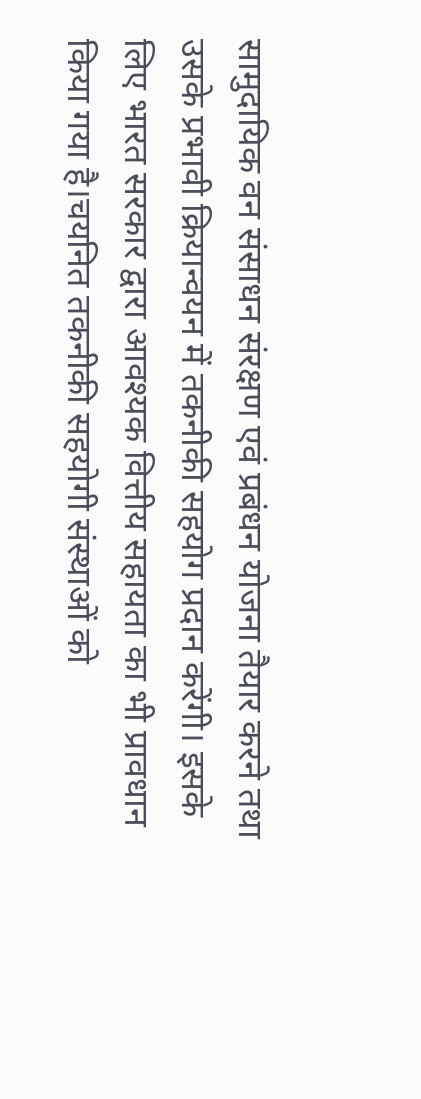सामुदायिक वन संसाधन संरक्षण एवं प्रबंधन योजना तैयार करने तथा उसके प्रभावी क्रियान्वयन में तकनीकी सहयोग प्रदान करेंगी। इसके लिए भारत सरकार द्वारा आवश्यक वित्तीय सहायता का भी प्रावधान किया गया है।चयनित तकनीकी सहयोगी संस्थाओं को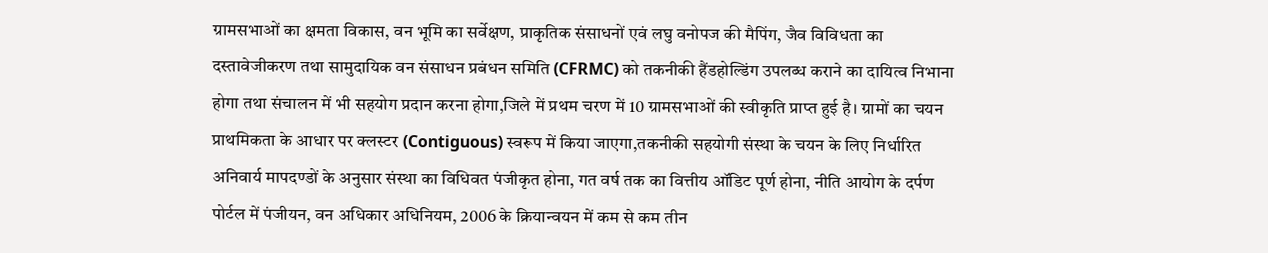ग्रामसभाओं का क्षमता विकास, वन भूमि का सर्वेक्षण, प्राकृतिक संसाधनों एवं लघु वनोपज की मैपिंग, जैव विविधता का दस्तावेजीकरण तथा सामुदायिक वन संसाधन प्रबंधन समिति (CFRMC) को तकनीकी हैंडहोल्डिंग उपलब्ध कराने का दायित्व निभाना होगा तथा संचालन में भी सहयोग प्रदान करना होगा,जिले में प्रथम चरण में 10 ग्रामसभाओं की स्वीकृति प्राप्त हुई है। ग्रामों का चयन प्राथमिकता के आधार पर क्लस्टर (Contiguous) स्वरूप में किया जाएगा,तकनीकी सहयोगी संस्था के चयन के लिए निर्धारित अनिवार्य मापदण्डों के अनुसार संस्था का विधिवत पंजीकृत होना, गत वर्ष तक का वित्तीय ऑडिट पूर्ण होना, नीति आयोग के दर्पण पोर्टल में पंजीयन, वन अधिकार अधिनियम, 2006 के क्रियान्वयन में कम से कम तीन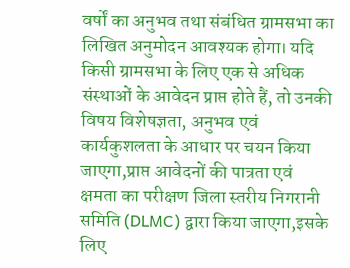वर्षों का अनुभव तथा संबंधित ग्रामसभा का लिखित अनुमोदन आवश्यक होगा। यदि किसी ग्रामसभा के लिए एक से अधिक संस्थाओं के आवेदन प्राप्त होते हैं, तो उनकी विषय विशेषज्ञता, अनुभव एवं कार्यकुशलता के आधार पर चयन किया जाएगा,प्राप्त आवेदनों की पात्रता एवं क्षमता का परीक्षण जिला स्तरीय निगरानी समिति (DLMC) द्वारा किया जाएगा,इसके लिए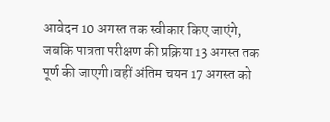आवेदन 10 अगस्त तक स्वीकार किए जाएंगे, जबकि पात्रता परीक्षण की प्रक्रिया 13 अगस्त तक पूर्ण की जाएगी।वहीं अंतिम चयन 17 अगस्त को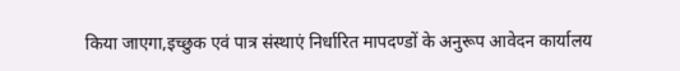किया जाएगा,इच्छुक एवं पात्र संस्थाएं निर्धारित मापदण्डों के अनुरूप आवेदन कार्यालय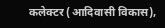कलेक्टर (आदिवासी विकास),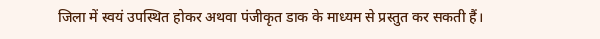जिला में स्वयं उपस्थित होकर अथवा पंजीकृत डाक के माध्यम से प्रस्तुत कर सकती हैं।